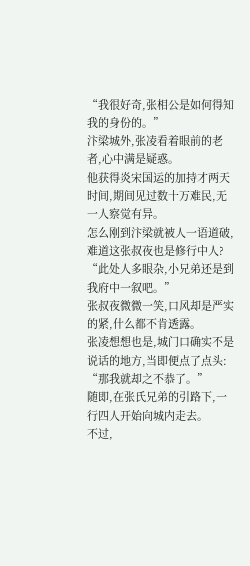“我很好奇,张相公是如何得知我的身份的。”
汴梁城外,张凌看着眼前的老者,心中满是疑惑。
他获得炎宋国运的加持才两天时间,期间见过数十万难民,无一人察觉有异。
怎么刚到汴梁就被人一语道破,难道这张叔夜也是修行中人?
“此处人多眼杂,小兄弟还是到我府中一叙吧。”
张叔夜微微一笑,口风却是严实的紧,什么都不肯透露。
张凌想想也是,城门口确实不是说话的地方,当即便点了点头:
“那我就却之不恭了。”
随即,在张氏兄弟的引路下,一行四人开始向城内走去。
不过,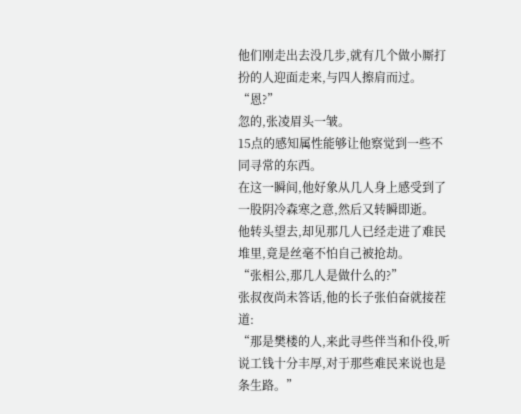他们刚走出去没几步,就有几个做小厮打扮的人迎面走来,与四人擦肩而过。
“恩?”
忽的,张凌眉头一皱。
15点的感知属性能够让他察觉到一些不同寻常的东西。
在这一瞬间,他好象从几人身上感受到了一股阴冷森寒之意,然后又转瞬即逝。
他转头望去,却见那几人已经走进了难民堆里,竟是丝毫不怕自己被抢劫。
“张相公,那几人是做什么的?”
张叔夜尚未答话,他的长子张伯奋就接茬道:
“那是樊楼的人,来此寻些伴当和仆役,听说工钱十分丰厚,对于那些难民来说也是条生路。”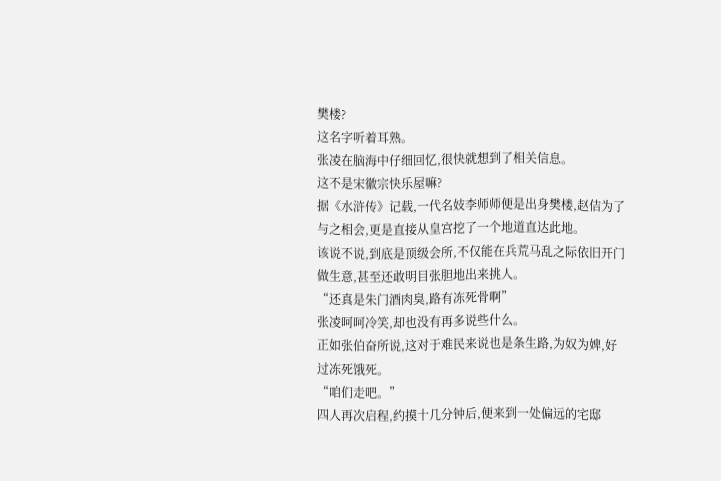樊楼?
这名字听着耳熟。
张凌在脑海中仔细回忆,很快就想到了相关信息。
这不是宋徽宗快乐屋嘛?
据《水浒传》记载,一代名妓李师师便是出身樊楼,赵佶为了与之相会,更是直接从皇宫挖了一个地道直达此地。
该说不说,到底是顶级会所,不仅能在兵荒马乱之际依旧开门做生意,甚至还敢明目张胆地出来挑人。
“还真是朱门酒肉臭,路有冻死骨啊”
张凌呵呵冷笑,却也没有再多说些什么。
正如张伯奋所说,这对于难民来说也是条生路,为奴为婢,好过冻死饿死。
“咱们走吧。”
四人再次启程,约摸十几分钟后,便来到一处偏远的宅邸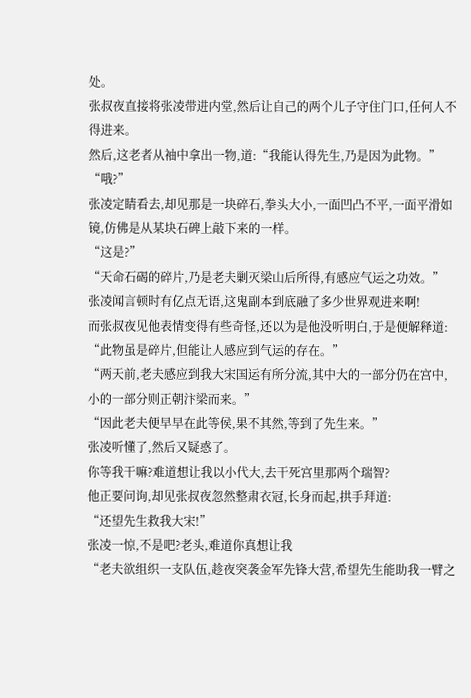处。
张叔夜直接将张凌带进内堂,然后让自己的两个儿子守住门口,任何人不得进来。
然后,这老者从袖中拿出一物,道:“我能认得先生,乃是因为此物。”
“哦?”
张凌定睛看去,却见那是一块碎石,拳头大小,一面凹凸不平,一面平滑如镜,仿佛是从某块石碑上敲下来的一样。
“这是?”
“天命石碣的碎片,乃是老夫剿灭梁山后所得,有感应气运之功效。”
张凌闻言顿时有亿点无语,这鬼副本到底融了多少世界观进来啊!
而张叔夜见他表情变得有些奇怪,还以为是他没听明白,于是便解释道:
“此物虽是碎片,但能让人感应到气运的存在。”
“两天前,老夫感应到我大宋国运有所分流,其中大的一部分仍在宫中,小的一部分则正朝汴梁而来。”
“因此老夫便早早在此等侯,果不其然,等到了先生来。”
张凌听懂了,然后又疑惑了。
你等我干嘛?难道想让我以小代大,去干死宫里那两个瑞智?
他正要问询,却见张叔夜忽然整肃衣冠,长身而起,拱手拜道:
“还望先生救我大宋!”
张凌一惊,不是吧?老头,难道你真想让我
“老夫欲组织一支队伍,趁夜突袭金军先锋大营,希望先生能助我一臂之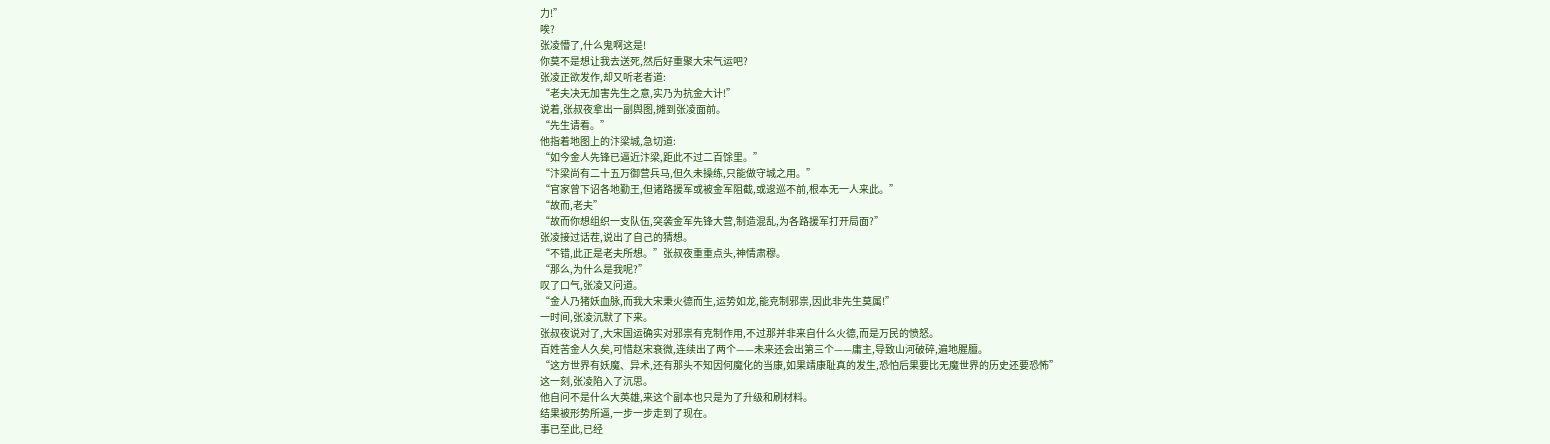力!”
唉?
张凌懵了,什么鬼啊这是!
你莫不是想让我去送死,然后好重聚大宋气运吧?
张凌正欲发作,却又听老者道:
“老夫决无加害先生之意,实乃为抗金大计!”
说着,张叔夜拿出一副舆图,摊到张凌面前。
“先生请看。”
他指着地图上的汴梁城,急切道:
“如今金人先锋已逼近汴梁,距此不过二百馀里。”
“汴梁尚有二十五万御营兵马,但久未操练,只能做守城之用。”
“官家曾下诏各地勤王,但诸路援军或被金军阻截,或逡巡不前,根本无一人来此。”
“故而,老夫”
“故而你想组织一支队伍,突袭金军先锋大营,制造混乱,为各路援军打开局面?”
张凌接过话茬,说出了自己的猜想。
“不错,此正是老夫所想。”张叔夜重重点头,神情肃穆。
“那么,为什么是我呢?”
叹了口气,张凌又问道。
“金人乃猪妖血脉,而我大宋秉火德而生,运势如龙,能克制邪祟,因此非先生莫属!”
一时间,张凌沉默了下来。
张叔夜说对了,大宋国运确实对邪祟有克制作用,不过那并非来自什么火德,而是万民的愤怒。
百姓苦金人久矣,可惜赵宋衰微,连续出了两个——未来还会出第三个——庸主,导致山河破碎,遍地腥膻。
“这方世界有妖魔、异术,还有那头不知因何魔化的当康,如果靖康耻真的发生,恐怕后果要比无魔世界的历史还要恐怖”
这一刻,张凌陷入了沉思。
他自问不是什么大英雄,来这个副本也只是为了升级和刷材料。
结果被形势所逼,一步一步走到了现在。
事已至此,已经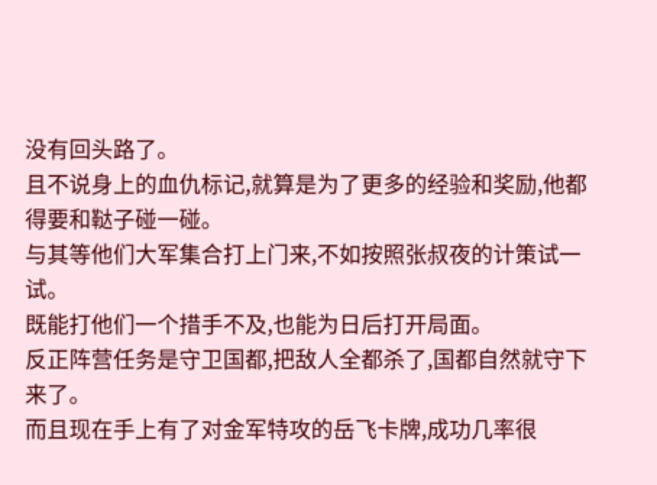没有回头路了。
且不说身上的血仇标记,就算是为了更多的经验和奖励,他都得要和鞑子碰一碰。
与其等他们大军集合打上门来,不如按照张叔夜的计策试一试。
既能打他们一个措手不及,也能为日后打开局面。
反正阵营任务是守卫国都,把敌人全都杀了,国都自然就守下来了。
而且现在手上有了对金军特攻的岳飞卡牌,成功几率很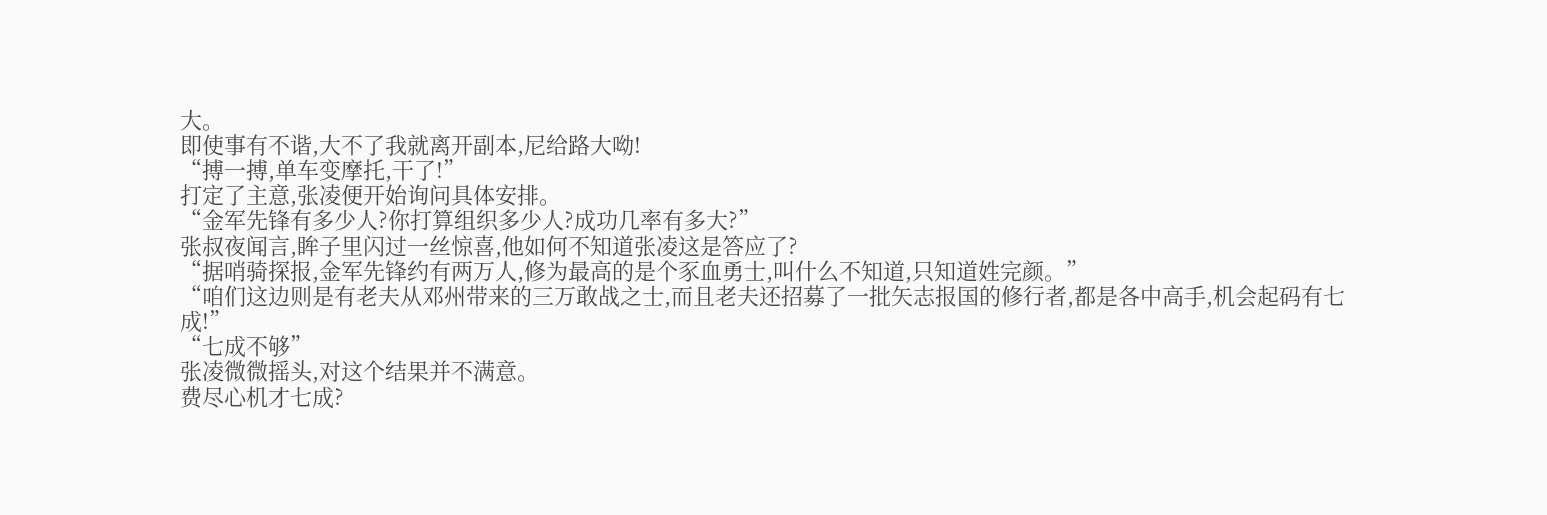大。
即使事有不谐,大不了我就离开副本,尼给路大呦!
“搏一搏,单车变摩托,干了!”
打定了主意,张凌便开始询问具体安排。
“金军先锋有多少人?你打算组织多少人?成功几率有多大?”
张叔夜闻言,眸子里闪过一丝惊喜,他如何不知道张凌这是答应了?
“据哨骑探报,金军先锋约有两万人,修为最高的是个豕血勇士,叫什么不知道,只知道姓完颜。”
“咱们这边则是有老夫从邓州带来的三万敢战之士,而且老夫还招募了一批矢志报国的修行者,都是各中高手,机会起码有七成!”
“七成不够”
张凌微微摇头,对这个结果并不满意。
费尽心机才七成?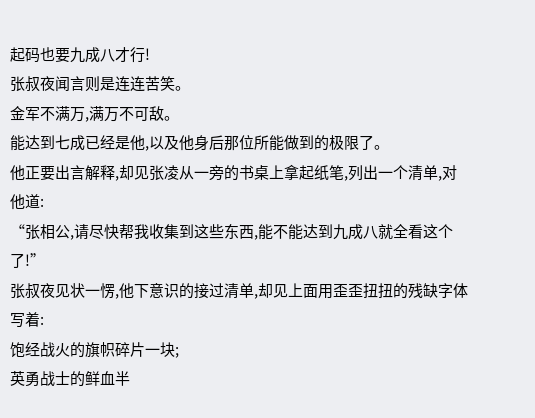起码也要九成八才行!
张叔夜闻言则是连连苦笑。
金军不满万,满万不可敌。
能达到七成已经是他,以及他身后那位所能做到的极限了。
他正要出言解释,却见张凌从一旁的书桌上拿起纸笔,列出一个清单,对他道:
“张相公,请尽快帮我收集到这些东西,能不能达到九成八就全看这个了!”
张叔夜见状一愣,他下意识的接过清单,却见上面用歪歪扭扭的残缺字体写着:
饱经战火的旗帜碎片一块;
英勇战士的鲜血半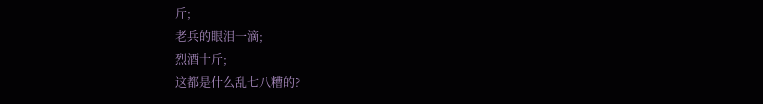斤;
老兵的眼泪一滴;
烈酒十斤;
这都是什么乱七八糟的?